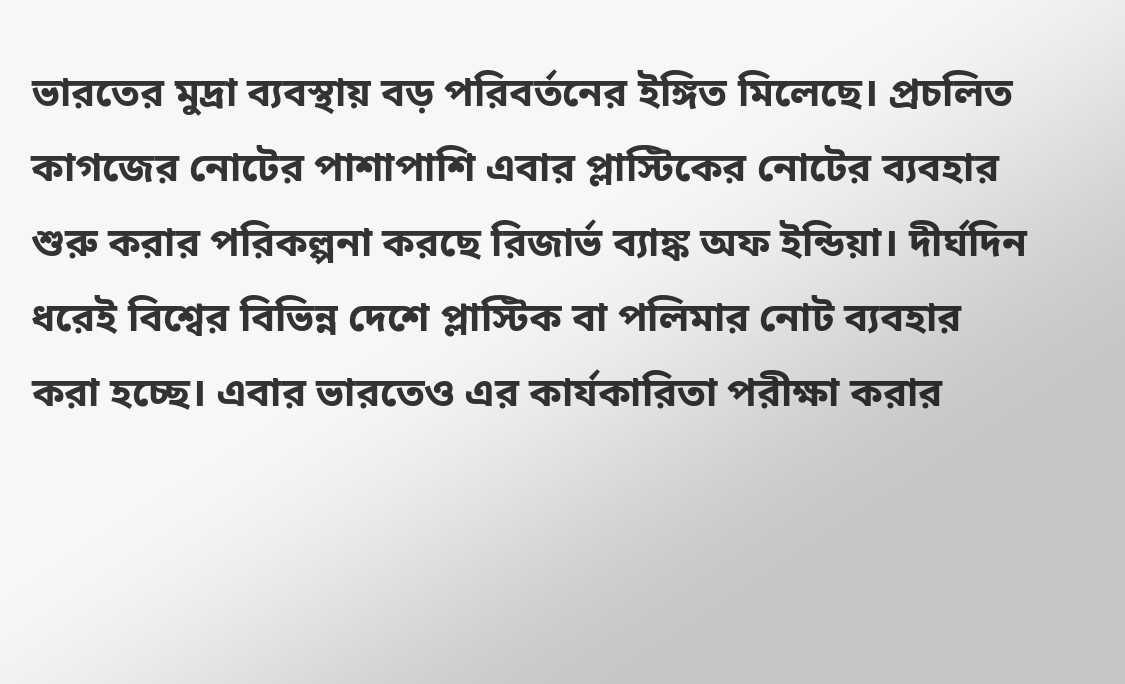ভারতের মুদ্রা ব্যবস্থায় বড় পরিবর্তনের ইঙ্গিত মিলেছে। প্রচলিত কাগজের নোটের পাশাপাশি এবার প্লাস্টিকের নোটের ব্যবহার শুরু করার পরিকল্পনা করছে রিজার্ভ ব্যাঙ্ক অফ ইন্ডিয়া। দীর্ঘদিন ধরেই বিশ্বের বিভিন্ন দেশে প্লাস্টিক বা পলিমার নোট ব্যবহার করা হচ্ছে। এবার ভারতেও এর কার্যকারিতা পরীক্ষা করার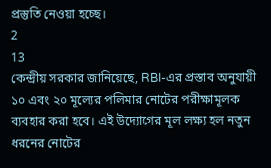প্রস্তুতি নেওয়া হচ্ছে।
2
13
কেন্দ্রীয় সরকার জানিয়েছে, RBI-এর প্রস্তাব অনুযায়ী ১০ এবং ২০ মূল্যের পলিমার নোটের পরীক্ষামূলক ব্যবহার করা হবে। এই উদ্যোগের মূল লক্ষ্য হল নতুন ধরনের নোটের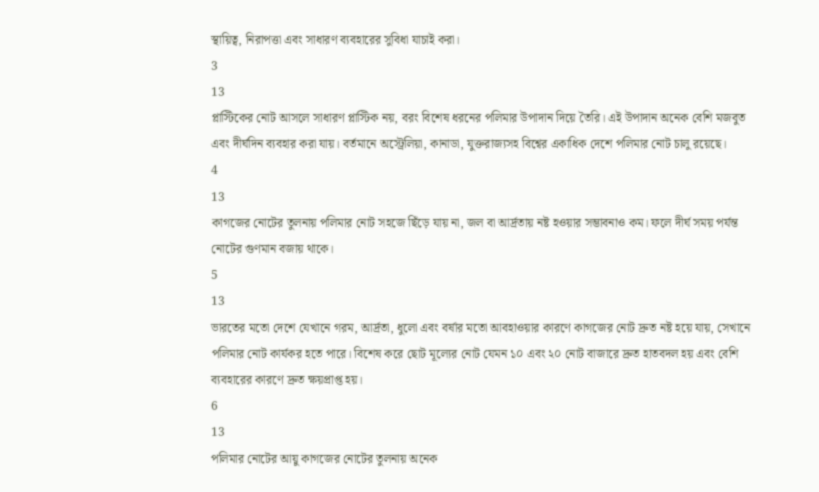স্থায়িত্ব, নিরাপত্তা এবং সাধারণ ব্যবহারের সুবিধা যাচাই করা।
3
13
প্লাস্টিকের নোট আসলে সাধারণ প্লাস্টিক নয়, বরং বিশেষ ধরনের পলিমার উপাদান দিয়ে তৈরি। এই উপাদান অনেক বেশি মজবুত এবং দীর্ঘদিন ব্যবহার করা যায়। বর্তমানে অস্ট্রেলিয়া, কানাডা, যুক্তরাজ্যসহ বিশ্বের একাধিক দেশে পলিমার নোট চালু রয়েছে।
4
13
কাগজের নোটের তুলনায় পলিমার নোট সহজে ছিঁড়ে যায় না, জল বা আর্দ্রতায় নষ্ট হওয়ার সম্ভাবনাও কম। ফলে দীর্ঘ সময় পর্যন্ত নোটের গুণমান বজায় থাকে।
5
13
ভারতের মতো দেশে যেখানে গরম, আর্দ্রতা, ধুলো এবং বর্ষার মতো আবহাওয়ার কারণে কাগজের নোট দ্রুত নষ্ট হয়ে যায়, সেখানে পলিমার নোট কার্যকর হতে পারে। বিশেষ করে ছোট মূল্যের নোট যেমন ১০ এবং ২০ নোট বাজারে দ্রুত হাতবদল হয় এবং বেশি ব্যবহারের কারণে দ্রুত ক্ষয়প্রাপ্ত হয়।
6
13
পলিমার নোটের আয়ু কাগজের নোটের তুলনায় অনেক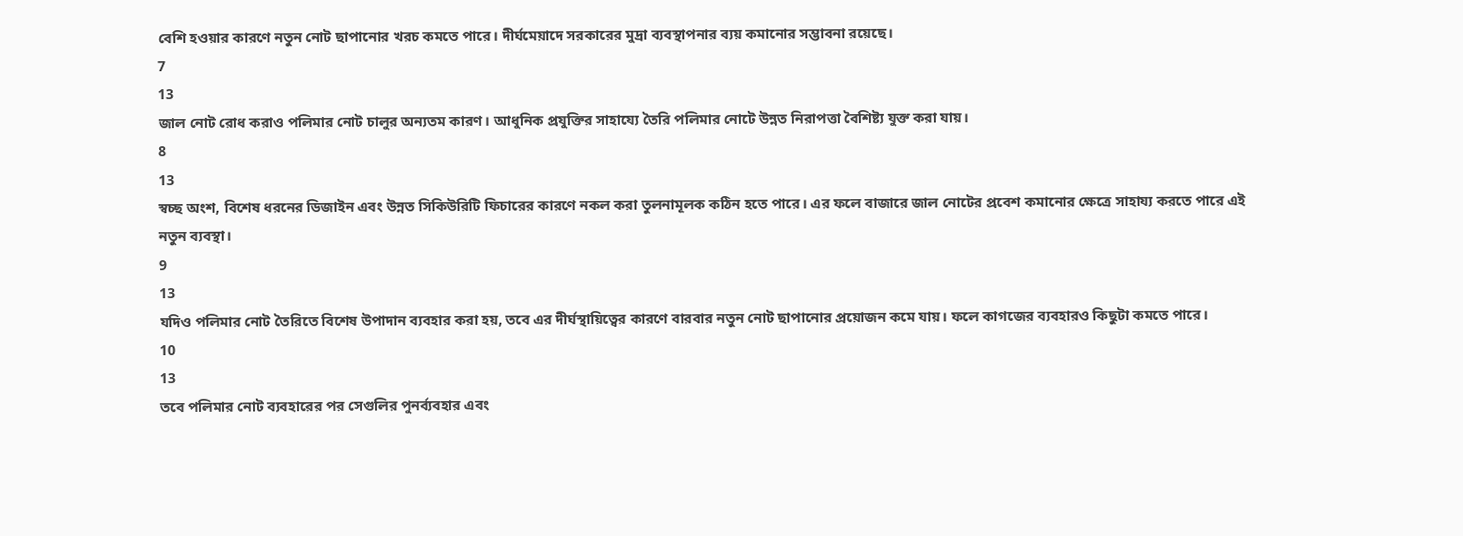বেশি হওয়ার কারণে নতুন নোট ছাপানোর খরচ কমতে পারে। দীর্ঘমেয়াদে সরকারের মুদ্রা ব্যবস্থাপনার ব্যয় কমানোর সম্ভাবনা রয়েছে।
7
13
জাল নোট রোধ করাও পলিমার নোট চালুর অন্যতম কারণ। আধুনিক প্রযুক্তির সাহায্যে তৈরি পলিমার নোটে উন্নত নিরাপত্তা বৈশিষ্ট্য যুক্ত করা যায়।
8
13
স্বচ্ছ অংশ, বিশেষ ধরনের ডিজাইন এবং উন্নত সিকিউরিটি ফিচারের কারণে নকল করা তুলনামূলক কঠিন হতে পারে। এর ফলে বাজারে জাল নোটের প্রবেশ কমানোর ক্ষেত্রে সাহায্য করতে পারে এই নতুন ব্যবস্থা।
9
13
যদিও পলিমার নোট তৈরিতে বিশেষ উপাদান ব্যবহার করা হয়, তবে এর দীর্ঘস্থায়িত্বের কারণে বারবার নতুন নোট ছাপানোর প্রয়োজন কমে যায়। ফলে কাগজের ব্যবহারও কিছুটা কমতে পারে।
10
13
তবে পলিমার নোট ব্যবহারের পর সেগুলির পুনর্ব্যবহার এবং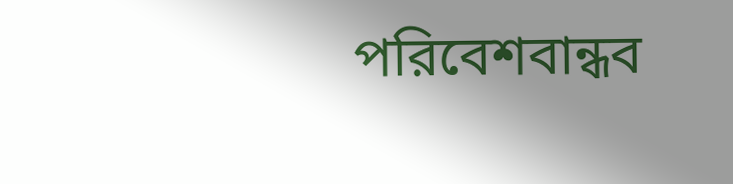পরিবেশবান্ধব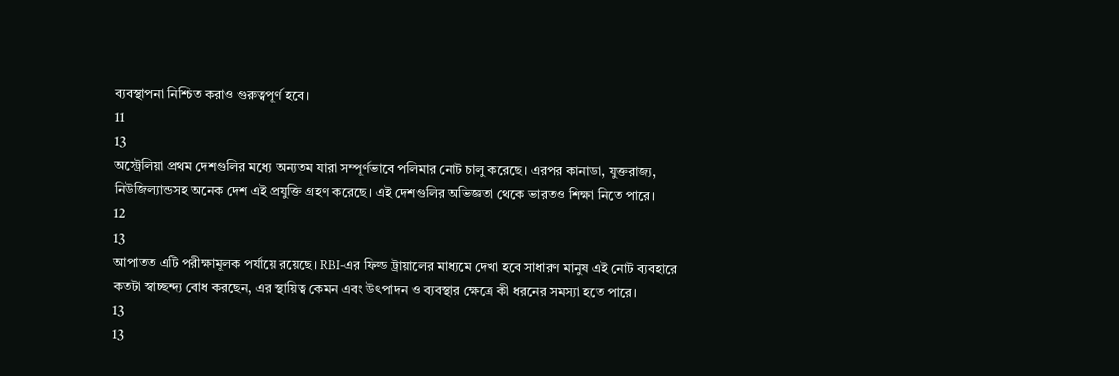ব্যবস্থাপনা নিশ্চিত করাও গুরুত্বপূর্ণ হবে।
11
13
অস্ট্রেলিয়া প্রথম দেশগুলির মধ্যে অন্যতম যারা সম্পূর্ণভাবে পলিমার নোট চালু করেছে। এরপর কানাডা, যুক্তরাজ্য, নিউজিল্যান্ডসহ অনেক দেশ এই প্রযুক্তি গ্রহণ করেছে। এই দেশগুলির অভিজ্ঞতা থেকে ভারতও শিক্ষা নিতে পারে।
12
13
আপাতত এটি পরীক্ষামূলক পর্যায়ে রয়েছে। RBI-এর ফিল্ড ট্রায়ালের মাধ্যমে দেখা হবে সাধারণ মানুষ এই নোট ব্যবহারে কতটা স্বাচ্ছন্দ্য বোধ করছেন, এর স্থায়িত্ব কেমন এবং উৎপাদন ও ব্যবস্থার ক্ষেত্রে কী ধরনের সমস্যা হতে পারে।
13
13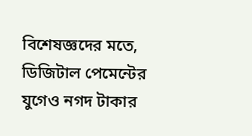বিশেষজ্ঞদের মতে, ডিজিটাল পেমেন্টের যুগেও নগদ টাকার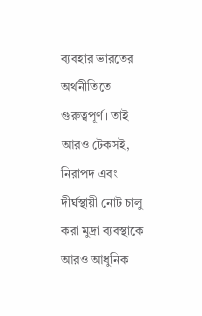ব্যবহার ভারতের অর্থনীতিতে গুরুত্বপূর্ণ। তাই আরও টেকসই, নিরাপদ এবং দীর্ঘস্থায়ী নোট চালু করা মুদ্রা ব্যবস্থাকে আরও আধুনিক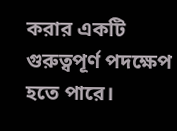করার একটি গুরুত্বপূর্ণ পদক্ষেপ হতে পারে।